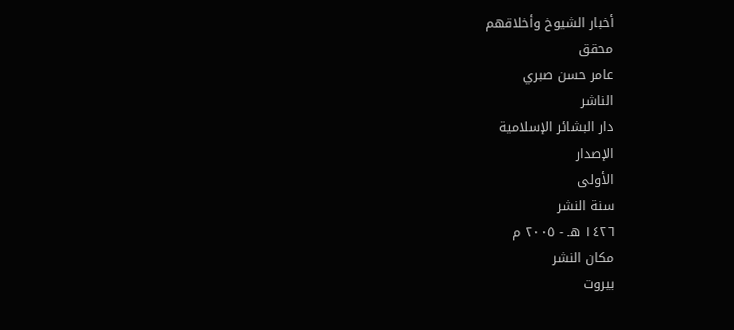أخبار الشيوخ وأخلاقهم
محقق
عامر حسن صبري
الناشر
دار البشائر الإسلامية
الإصدار
الأولى
سنة النشر
١٤٢٦ هـ - ٢٠٠٥ م
مكان النشر
بيروت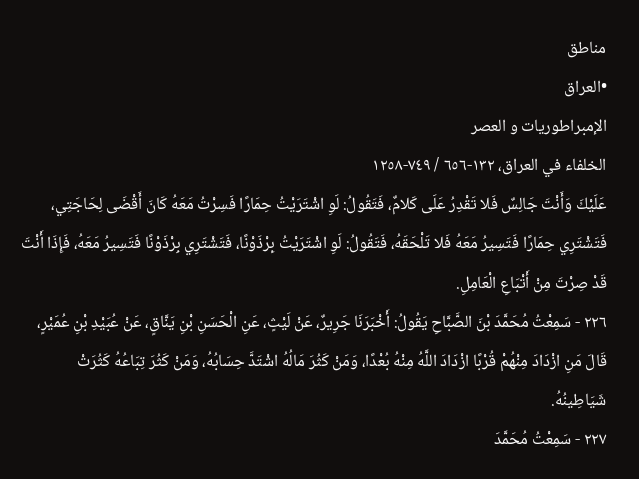مناطق
•العراق
الإمبراطوريات و العصر
الخلفاء في العراق، ١٣٢-٦٥٦ / ٧٤٩-١٢٥٨
عَلَيْكَ وَأَنْتَ جَالِسٌ فَلا تَقْدِرُ عَلَى كَلامٌ، فَتَقُولُ: لَوِ اشْتَرَيْتُ حِمَارًا فَسِرْتُ مَعَهُ كَانَ أَقْضَى لِحَاجَتِي، فَتَشْتَرِي حِمَارًا فَتَسِيرُ مَعَهُ فَلا تَلْحَقَهُ، فَتَقُولُ: لَوِ اشْتَرَيْتُ بِرْذَوْنًا، فَتَشْتَرِي بِرْذَوْنًا فَتَسِيرُ مَعَهُ، فَإِذَا أَنْتَ قَدْ صِرْتَ مِنْ أَتْبَاعِ الْعَامِلِ.
٢٢٦ - سَمِعْتُ مُحَمَّدَ بْنَ الصَّبَّاحِ يَقُولُ: أَخْبَرَنَا جَرِيرٌ، عَنْ لَيْثٍ، عَنِ الْحَسَنِ بْنِ يَنَّاقٍ، عَنْ عُبَيْدِ بْنِ عُمَيْرٍ، قَالَ مَنِ ازْدَادَ مِنْهُمْ قُرْبًا ازْدَادَ اللَّهُ مِنْهُ بُعْدًا، وَمَنْ كَثُرَ مَالُهُ اشْتَدَّ حِسَابُهُ، وَمَنْ كَثُرَ تِبَاعُهُ كَثُرَتْ شَيَاطِينُهُ.
٢٢٧ - سَمِعْتُ مُحَمَّدَ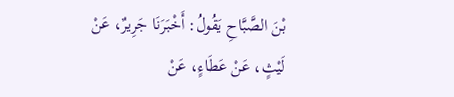بْنَ الصَّبَّاحِ يَقُولُ: أَخْبَرَنَا جَرِيرٌ، عَنْ لَيْثٍ، عَنْ عَطَاءٍ، عَنْ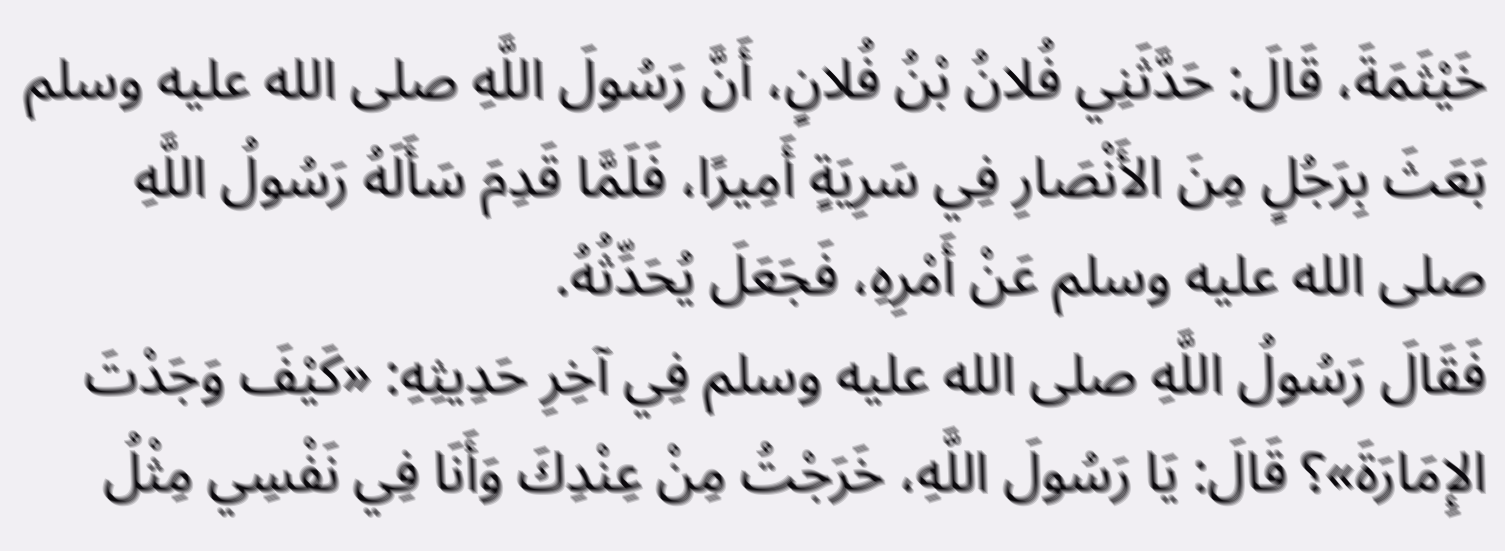خَيْثَمَةَ، قَالَ: حَدَّثَنِي فُلانُ بْنُ فُلانٍ، أَنَّ رَسُولَ اللَّهِ صلى الله عليه وسلم بَعَثَ بِرَجُلٍ مِنَ الأَنْصَارِ فِي سَرِيَةٍ أَمِيرًا، فَلَمَّا قَدِمَ سَأَلَهُ رَسُولُ اللَّهِ صلى الله عليه وسلم عَنْ أَمْرِهِ، فَجَعَلَ يُحَدِّثُهُ.
فَقَالَ رَسُولُ اللَّهِ صلى الله عليه وسلم فِي آخِرِ حَدِيثِهِ: «كَيْفَ وَجَدْتَ الإِمَارَةَ»؟ قَالَ: يَا رَسُولَ اللَّهِ، خَرَجْتُ مِنْ عِنْدِكَ وَأَنَا فِي نَفْسِي مِثْلُ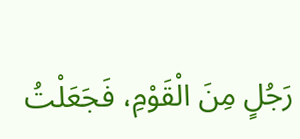رَجُلٍ مِنَ الْقَوْمِ، فَجَعَلْتُ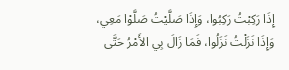إِذَا رَكِبْتُ رَكِبُوا، وَإِذَا صَلَّيْتُ صَلَّوْا مَعِي، وَإِذَا نَزَلْتُ نَزَلُوا، فَمَا زَالَ بِي الأَمْرُ حَتَّى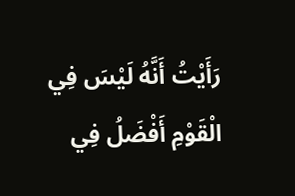رَأَيْتُ أَنَّهُ لَيْسَ فِي الْقَوْمِ أَفْضَلُ فِي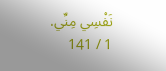نَفْسِي مِنِّي.
1 / 141